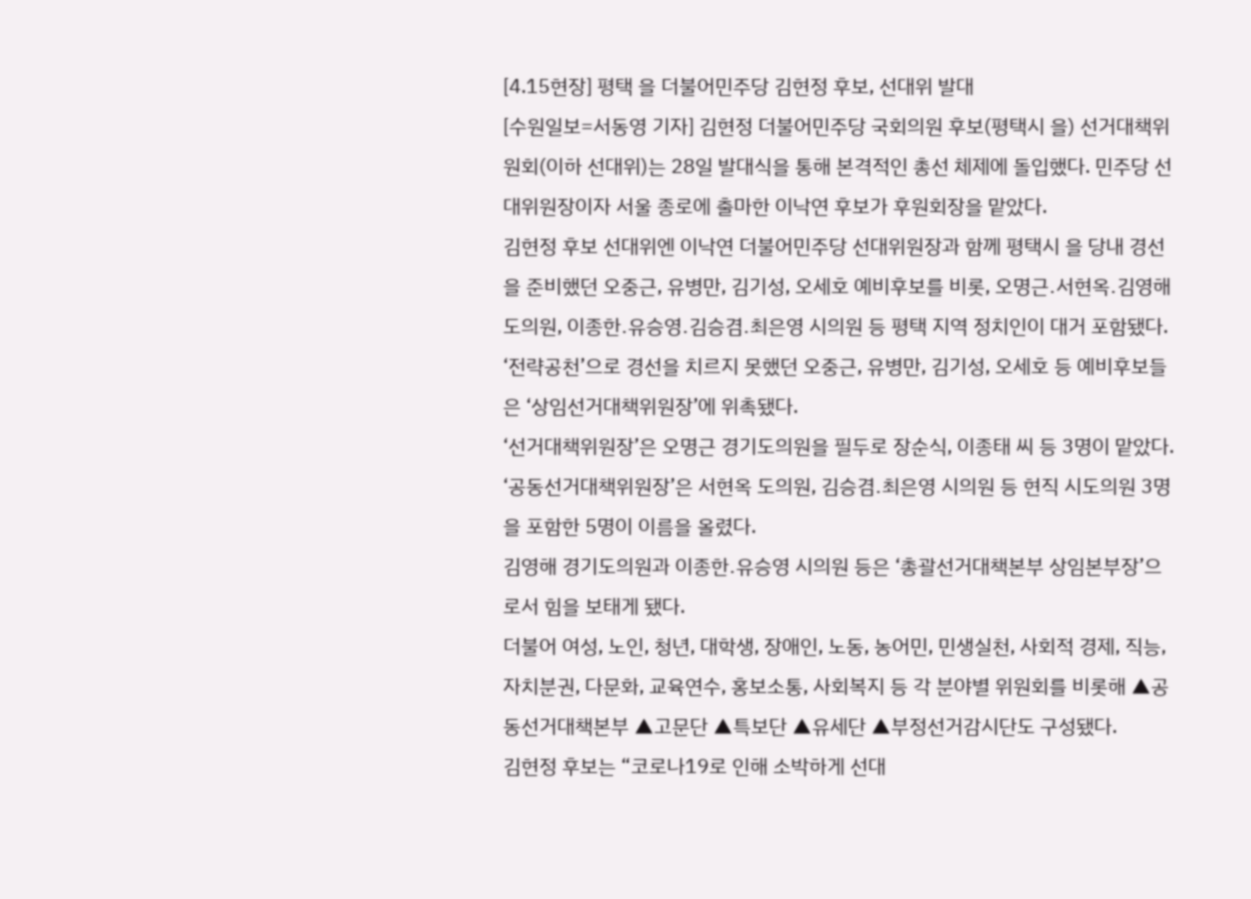[4.15현장] 평택 을 더불어민주당 김현정 후보, 선대위 발대
[수원일보=서동영 기자] 김현정 더불어민주당 국회의원 후보(평택시 을) 선거대책위원회(이하 선대위)는 28일 발대식을 통해 본격적인 총선 체제에 돌입했다. 민주당 선대위원장이자 서울 종로에 출마한 이낙연 후보가 후원회장을 맡았다.
김현정 후보 선대위엔 이낙연 더불어민주당 선대위원장과 함께 평택시 을 당내 경선을 준비했던 오중근, 유병만, 김기성, 오세호 예비후보를 비롯, 오명근․서현옥․김영해 도의원, 이종한․유승영․김승겸․최은영 시의원 등 평택 지역 정치인이 대거 포함됐다.
‘전략공천’으로 경선을 치르지 못했던 오중근, 유병만, 김기성, 오세호 등 예비후보들은 ‘상임선거대책위원장’에 위촉됐다.
‘선거대책위원장’은 오명근 경기도의원을 필두로 장순식, 이종태 씨 등 3명이 맡았다. ‘공동선거대책위원장’은 서현옥 도의원, 김승겸․최은영 시의원 등 현직 시도의원 3명을 포함한 5명이 이름을 올렸다.
김영해 경기도의원과 이종한․유승영 시의원 등은 ‘총괄선거대책본부 상임본부장’으로서 힘을 보태게 됐다.
더불어 여성, 노인, 청년, 대학생, 장애인, 노동, 농어민, 민생실천, 사회적 경제, 직능, 자치분권, 다문화, 교육연수, 홍보소통, 사회복지 등 각 분야별 위원회를 비롯해 ▲공동선거대책본부 ▲고문단 ▲특보단 ▲유세단 ▲부정선거감시단도 구성됐다.
김현정 후보는 “코로나19로 인해 소박하게 선대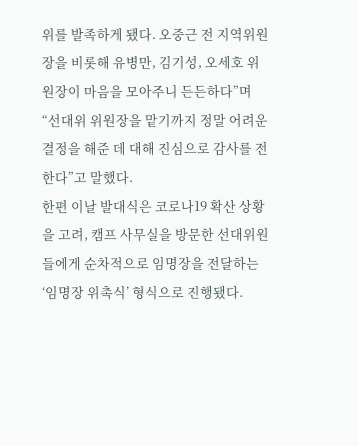위를 발족하게 됐다. 오중근 전 지역위원장을 비롯해 유병만, 김기성, 오세호 위원장이 마음을 모아주니 든든하다”며 “선대위 위원장을 맡기까지 정말 어려운 결정을 해준 데 대해 진심으로 감사를 전한다”고 말했다.
한편 이날 발대식은 코로나19 확산 상황을 고려, 캠프 사무실을 방문한 선대위원들에게 순차적으로 임명장을 전달하는 ‘임명장 위촉식’ 형식으로 진행됐다.